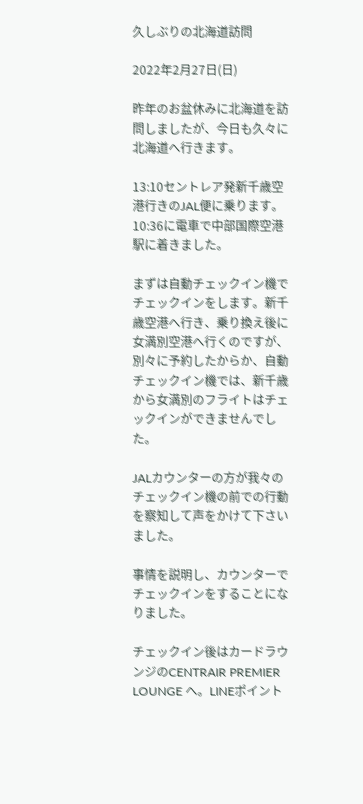久しぶりの北海道訪問

2022年2月27日(日)

昨年のお盆休みに北海道を訪問しましたが、今日も久々に北海道へ行きます。

13:10セントレア発新千歳空港行きのJAL便に乗ります。10:36に電車で中部国際空港駅に着きました。

まずは自動チェックイン機でチェックインをします。新千歳空港へ行き、乗り換え後に女満別空港へ行くのですが、別々に予約したからか、自動チェックイン機では、新千歳から女満別のフライトはチェックインができませんでした。

JALカウンターの方が我々のチェックイン機の前での行動を察知して声をかけて下さいました。

事情を説明し、カウンターでチェックインをすることになりました。

チェックイン後はカードラウンジのCENTRAIR PREMIER LOUNGE へ。LINEポイント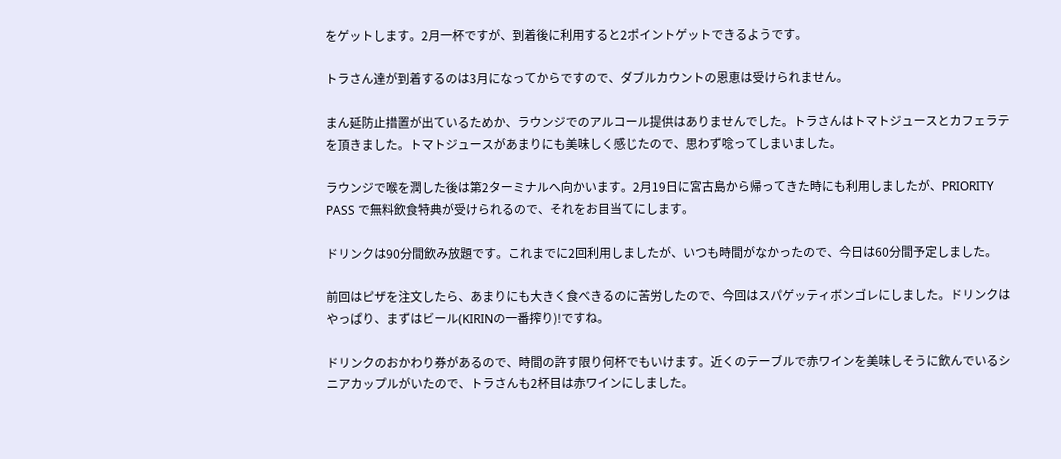をゲットします。2月一杯ですが、到着後に利用すると2ポイントゲットできるようです。

トラさん達が到着するのは3月になってからですので、ダブルカウントの恩恵は受けられません。

まん延防止措置が出ているためか、ラウンジでのアルコール提供はありませんでした。トラさんはトマトジュースとカフェラテを頂きました。トマトジュースがあまりにも美味しく感じたので、思わず唸ってしまいました。

ラウンジで喉を潤した後は第2ターミナルへ向かいます。2月19日に宮古島から帰ってきた時にも利用しましたが、PRIORITY PASS で無料飲食特典が受けられるので、それをお目当てにします。

ドリンクは90分間飲み放題です。これまでに2回利用しましたが、いつも時間がなかったので、今日は60分間予定しました。

前回はピザを注文したら、あまりにも大きく食べきるのに苦労したので、今回はスパゲッティボンゴレにしました。ドリンクはやっぱり、まずはビール(KIRINの一番搾り)!ですね。

ドリンクのおかわり券があるので、時間の許す限り何杯でもいけます。近くのテーブルで赤ワインを美味しそうに飲んでいるシニアカップルがいたので、トラさんも2杯目は赤ワインにしました。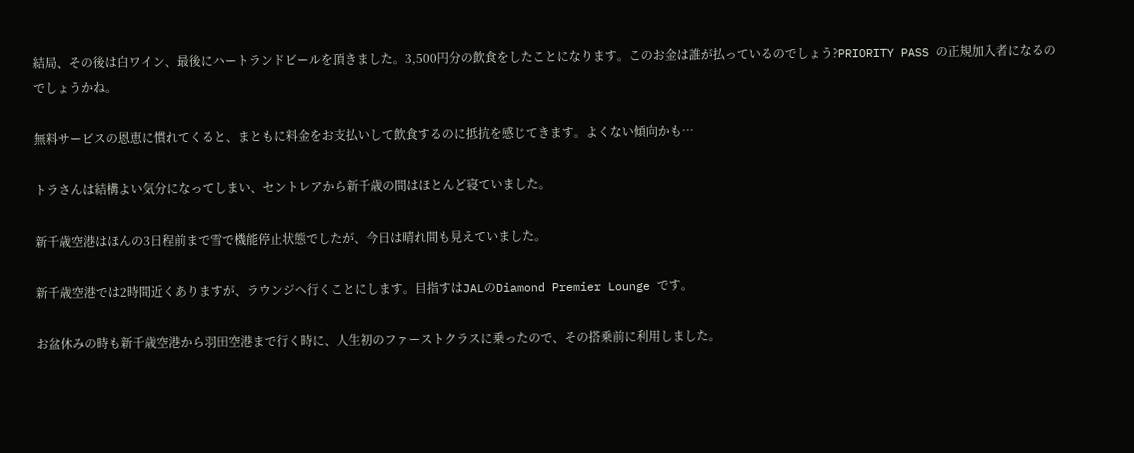結局、その後は白ワイン、最後にハートランドビールを頂きました。3,500円分の飲食をしたことになります。このお金は誰が払っているのでしょう?PRIORITY PASS の正規加入者になるのでしょうかね。

無料サービスの恩恵に慣れてくると、まともに料金をお支払いして飲食するのに抵抗を感じてきます。よくない傾向かも…

トラさんは結構よい気分になってしまい、セントレアから新千歳の間はほとんど寝ていました。

新千歳空港はほんの3日程前まで雪で機能停止状態でしたが、今日は晴れ間も見えていました。

新千歳空港では2時間近くありますが、ラウンジへ行くことにします。目指すはJALのDiamond Premier Lounge です。

お盆休みの時も新千歳空港から羽田空港まで行く時に、人生初のファーストクラスに乗ったので、その搭乗前に利用しました。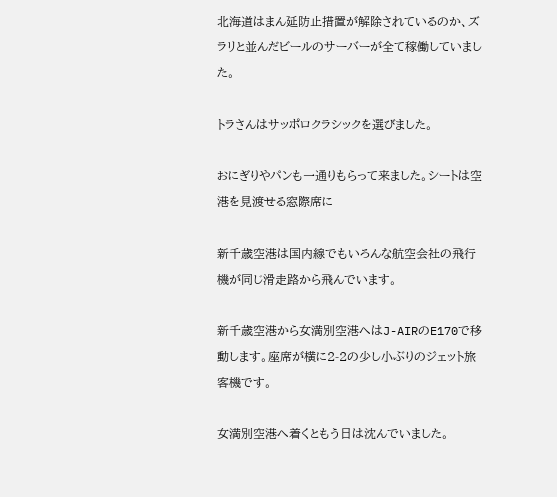北海道はまん延防止措置が解除されているのか、ズラリと並んだビールのサーバーが全て稼働していました。

トラさんはサッポロクラシックを選びました。

おにぎりやパンも一通りもらって来ました。シートは空港を見渡せる窓際席に

新千歳空港は国内線でもいろんな航空会社の飛行機が同じ滑走路から飛んでいます。

新千歳空港から女満別空港へはJ-AIRのE170で移動します。座席が横に2-2の少し小ぶりのジェット旅客機です。

女満別空港へ着くともう日は沈んでいました。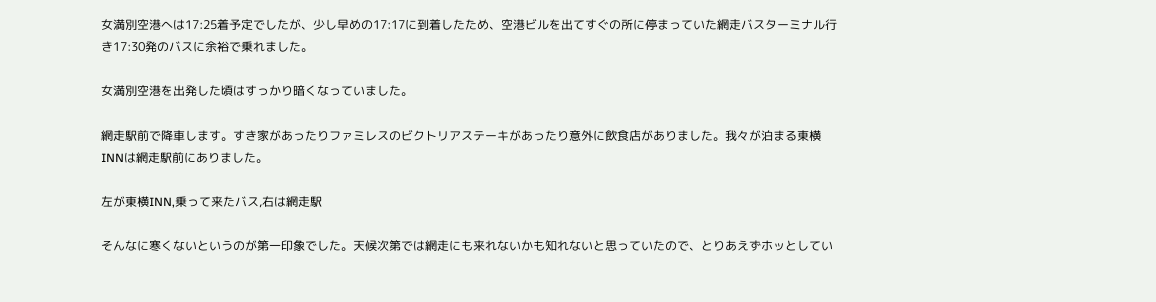女満別空港へは17:25着予定でしたが、少し早めの17:17に到着したため、空港ビルを出てすぐの所に停まっていた網走バスターミナル行き17:30発のバスに余裕で乗れました。

女満別空港を出発した頃はすっかり暗くなっていました。

網走駅前で降車します。すき家があったりファミレスのビクトリアステーキがあったり意外に飲食店がありました。我々が泊まる東横INNは網走駅前にありました。

左が東横INN,乗って来たバス,右は網走駅

そんなに寒くないというのが第一印象でした。天候次第では網走にも来れないかも知れないと思っていたので、とりあえずホッとしてい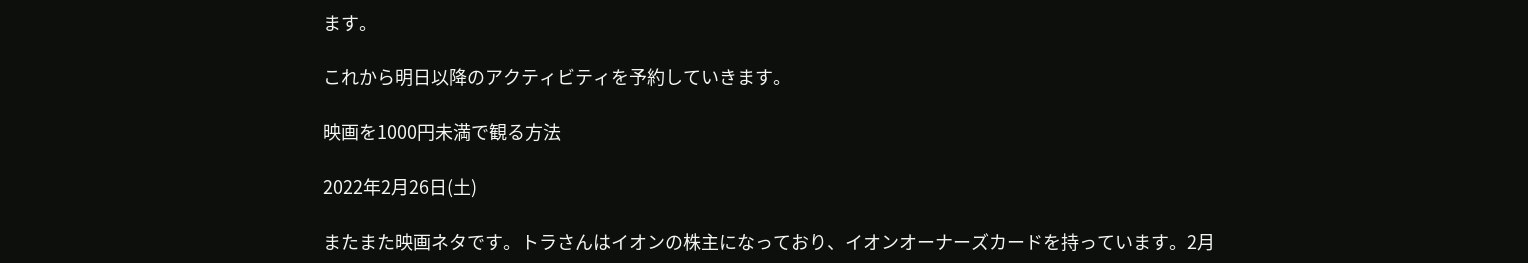ます。

これから明日以降のアクティビティを予約していきます。

映画を1000円未満で観る方法

2022年2月26日(土)

またまた映画ネタです。トラさんはイオンの株主になっており、イオンオーナーズカードを持っています。2月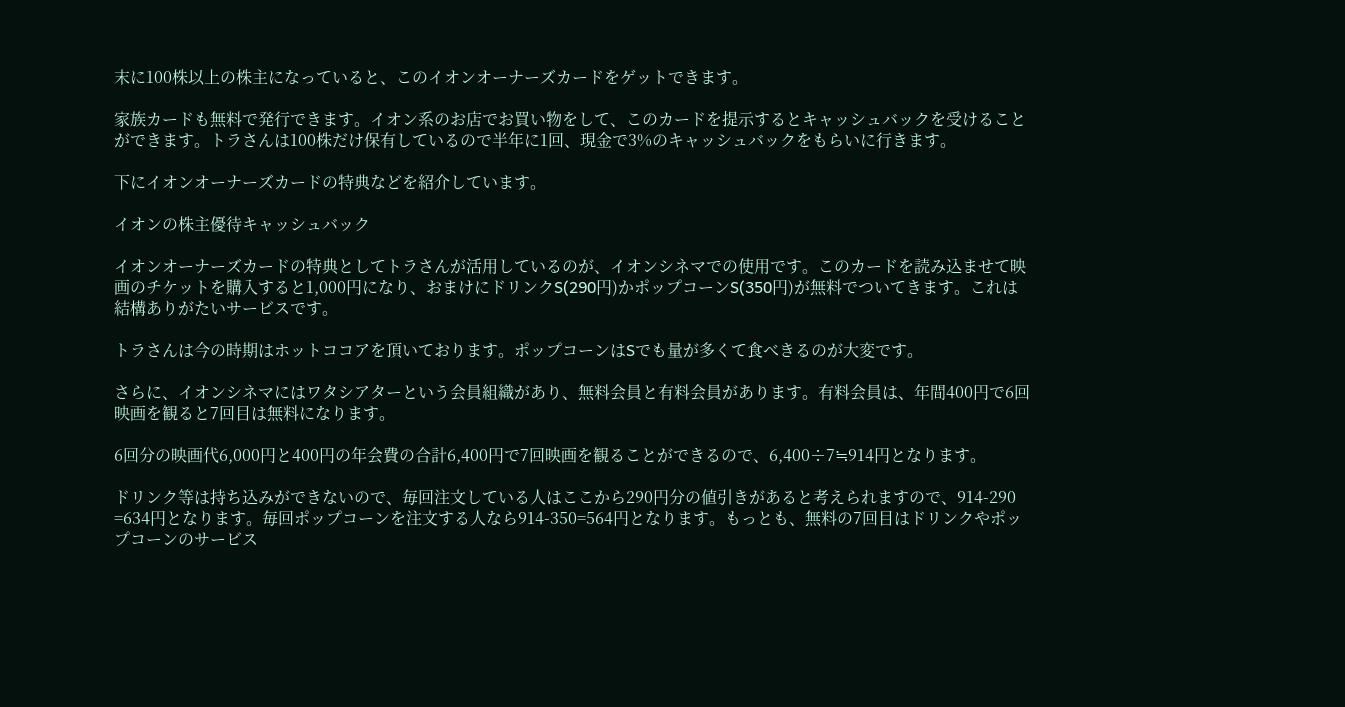末に100株以上の株主になっていると、このイオンオーナーズカードをゲットできます。

家族カードも無料で発行できます。イオン系のお店でお買い物をして、このカードを提示するとキャッシュバックを受けることができます。トラさんは100株だけ保有しているので半年に1回、現金で3%のキャッシュバックをもらいに行きます。

下にイオンオーナーズカードの特典などを紹介しています。

イオンの株主優待キャッシュバック

イオンオーナーズカードの特典としてトラさんが活用しているのが、イオンシネマでの使用です。このカードを読み込ませて映画のチケットを購入すると1,000円になり、おまけにドリンクS(290円)かポップコーンS(350円)が無料でついてきます。これは結構ありがたいサービスです。

トラさんは今の時期はホットココアを頂いております。ポップコーンはSでも量が多くて食べきるのが大変です。

さらに、イオンシネマにはワタシアターという会員組織があり、無料会員と有料会員があります。有料会員は、年間400円で6回映画を観ると7回目は無料になります。

6回分の映画代6,000円と400円の年会費の合計6,400円で7回映画を観ることができるので、6,400÷7≒914円となります。

ドリンク等は持ち込みができないので、毎回注文している人はここから290円分の値引きがあると考えられますので、914-290 =634円となります。毎回ポップコーンを注文する人なら914-350=564円となります。もっとも、無料の7回目はドリンクやポップコーンのサービス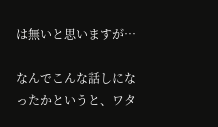は無いと思いますが…

なんでこんな話しになったかというと、ワタ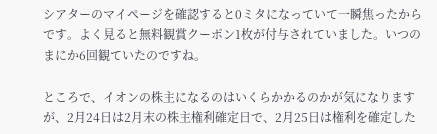シアターのマイページを確認すると0ミタになっていて一瞬焦ったからです。よく見ると無料観賞クーポン1枚が付与されていました。いつのまにか6回観ていたのですね。

ところで、イオンの株主になるのはいくらかかるのかが気になりますが、2月24日は2月末の株主権利確定日で、2月25日は権利を確定した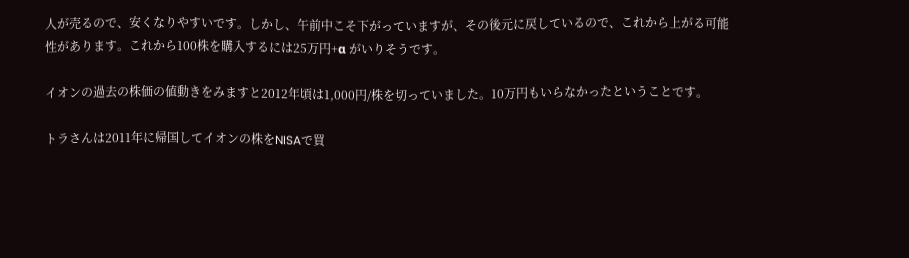人が売るので、安くなりやすいです。しかし、午前中こそ下がっていますが、その後元に戻しているので、これから上がる可能性があります。これから100株を購入するには25万円+α がいりそうです。

イオンの過去の株価の値動きをみますと2012年頃は1,000円/株を切っていました。10万円もいらなかったということです。

トラさんは2011年に帰国してイオンの株をNISAで買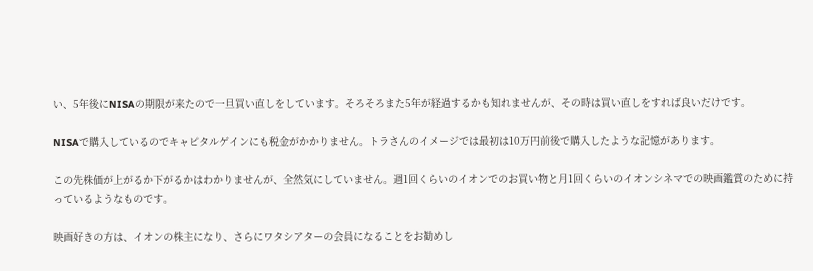い、5年後にNISAの期限が来たので一旦買い直しをしています。そろそろまた5年が経過するかも知れませんが、その時は買い直しをすれば良いだけです。

NISAで購入しているのでキャピタルゲインにも税金がかかりません。トラさんのイメージでは最初は10万円前後で購入したような記憶があります。

この先株価が上がるか下がるかはわかりませんが、全然気にしていません。週1回くらいのイオンでのお買い物と月1回くらいのイオンシネマでの映画鑑賞のために持っているようなものです。

映画好きの方は、イオンの株主になり、さらにワタシアターの会員になることをお勧めし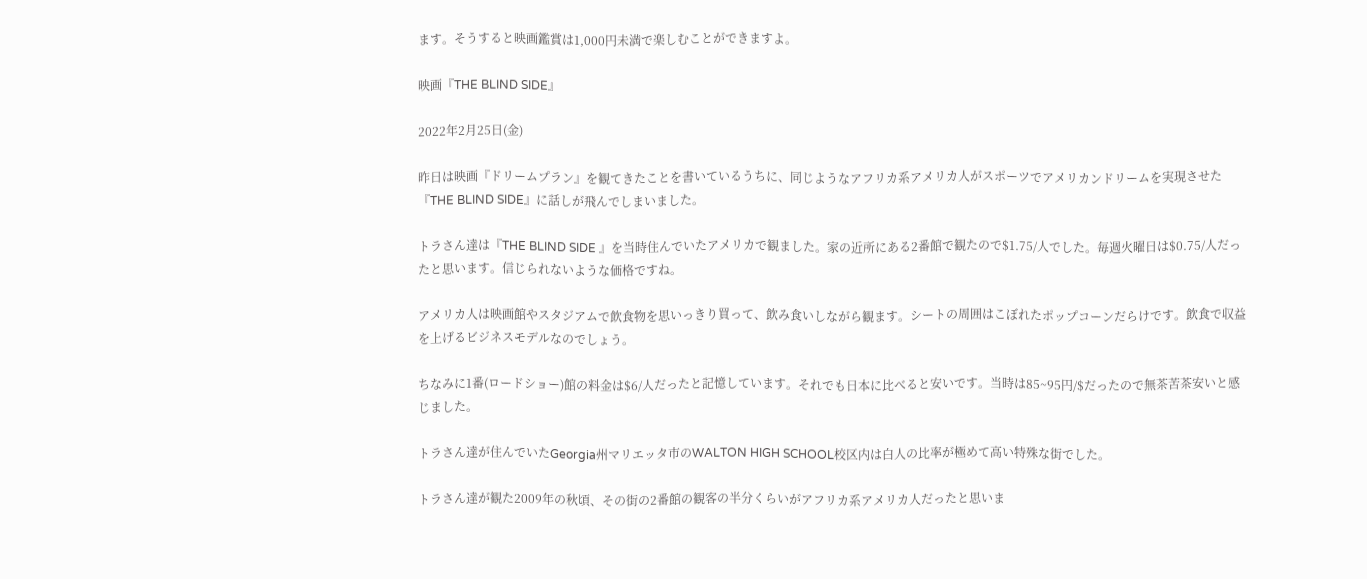ます。そうすると映画鑑賞は1,000円未満で楽しむことができますよ。

映画『THE BLIND SIDE』

2022年2月25日(金)

昨日は映画『ドリームプラン』を観てきたことを書いているうちに、同じようなアフリカ系アメリカ人がスポーツでアメリカンドリームを実現させた『THE BLIND SIDE』に話しが飛んでしまいました。

トラさん達は『THE BLIND SIDE 』を当時住んでいたアメリカで観ました。家の近所にある2番館で観たので$1.75/人でした。毎週火曜日は$0.75/人だったと思います。信じられないような価格ですね。

アメリカ人は映画館やスタジアムで飲食物を思いっきり買って、飲み食いしながら観ます。シートの周囲はこぼれたポップコーンだらけです。飲食で収益を上げるビジネスモデルなのでしょう。

ちなみに1番(ロードショー)館の料金は$6/人だったと記憶しています。それでも日本に比べると安いです。当時は85~95円/$だったので無茶苦茶安いと感じました。

トラさん達が住んでいたGeorgia州マリエッタ市のWALTON HIGH SCHOOL校区内は白人の比率が極めて高い特殊な街でした。

トラさん達が観た2009年の秋頃、その街の2番館の観客の半分くらいがアフリカ系アメリカ人だったと思いま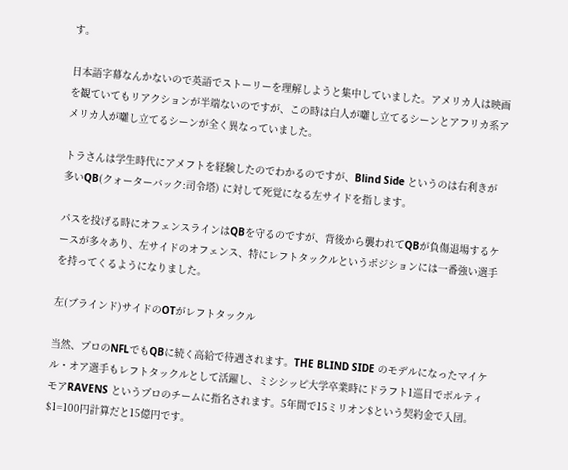す。

日本語字幕なんかないので英語でストーリーを理解しようと集中していました。アメリカ人は映画を観ていてもリアクションが半端ないのですが、この時は白人が囃し立てるシーンとアフリカ系アメリカ人が囃し立てるシーンが全く異なっていました。

トラさんは学生時代にアメフトを経験したのでわかるのですが、Blind Side というのは右利きが多いQB(クォーターバック:司令塔) に対して死覚になる左サイドを指します。

パスを投げる時にオフェンスラインはQBを守るのですが、背後から襲われてQBが負傷退場するケースが多々あり、左サイドのオフェンス、特にレフトタックルというポジションには一番強い選手を持ってくるようになりました。

左(ブラインド)サイドのOTがレフトタックル

当然、プロのNFLでもQBに続く高給で待遇されます。THE BLIND SIDE のモデルになったマイケル・オア選手もレフトタックルとして活躍し、ミシシッピ大学卒業時にドラフト1巡目でボルティモアRAVENS というプロのチームに指名されます。5年間で15ミリオン$という契約金で入団。$1=100円計算だと15億円です。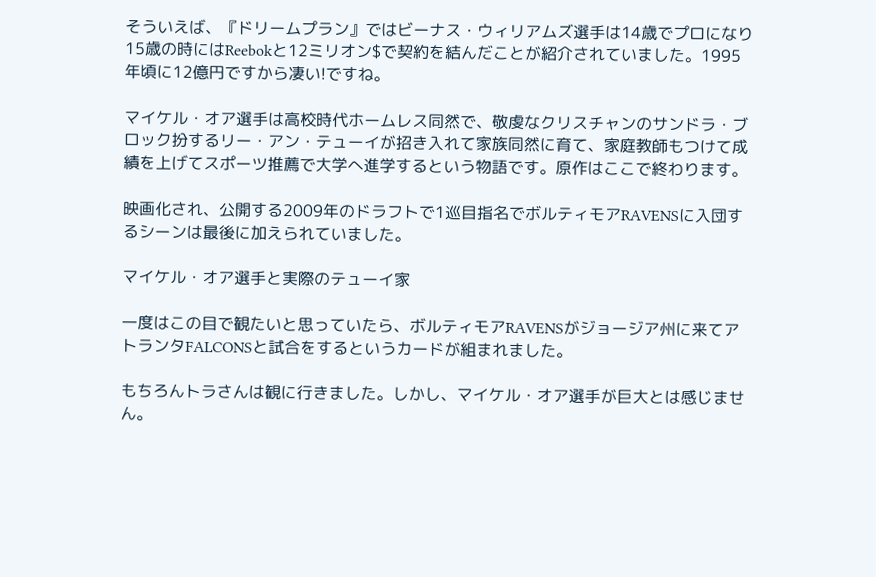そういえば、『ドリームプラン』ではビーナス・ウィリアムズ選手は14歳でプロになり15歳の時にはReebokと12ミリオン$で契約を結んだことが紹介されていました。1995年頃に12億円ですから凄い!ですね。

マイケル・オア選手は高校時代ホームレス同然で、敬虔なクリスチャンのサンドラ・ブロック扮するリー・アン・テューイが招き入れて家族同然に育て、家庭教師もつけて成績を上げてスポーツ推薦で大学へ進学するという物語です。原作はここで終わります。

映画化され、公開する2009年のドラフトで1巡目指名でボルティモアRAVENSに入団するシーンは最後に加えられていました。

マイケル・オア選手と実際のテューイ家

一度はこの目で観たいと思っていたら、ボルティモアRAVENSがジョージア州に来てアトランタFALCONSと試合をするというカードが組まれました。

もちろんトラさんは観に行きました。しかし、マイケル・オア選手が巨大とは感じません。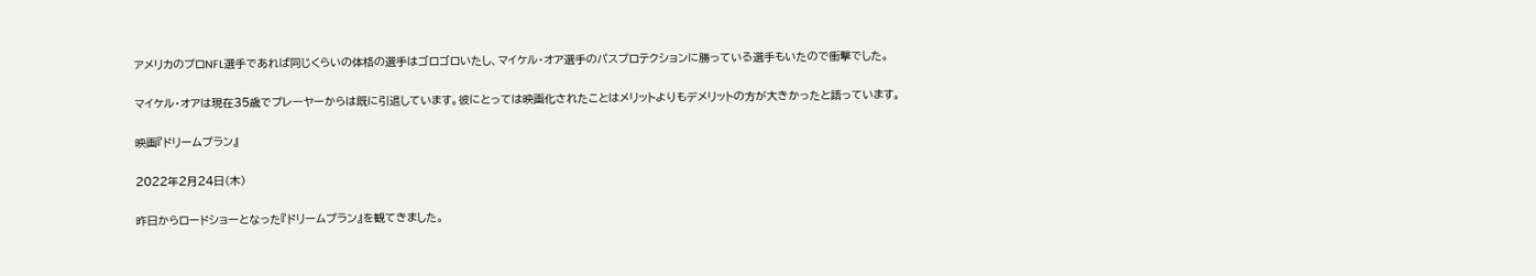アメリカのプロNFL選手であれば同じくらいの体格の選手はゴロゴロいたし、マイケル・オア選手のパスプロテクションに勝っている選手もいたので衝撃でした。

マイケル・オアは現在35歳でプレーヤーからは既に引退しています。彼にとっては映画化されたことはメリットよりもデメリットの方が大きかったと語っています。

映画『ドリームプラン』

2022年2月24日(木)

昨日からロードショーとなった『ドリームプラン』を観てきました。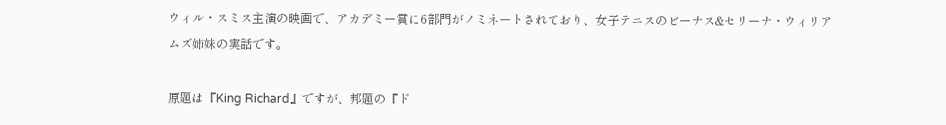ウィル・スミス主演の映画で、アカデミー賞に6部門がノミネートされており、女子テニスのビーナス&セリーナ・ウィリアムズ姉妹の実話です。

原題は『King Richard』ですが、邦題の『ド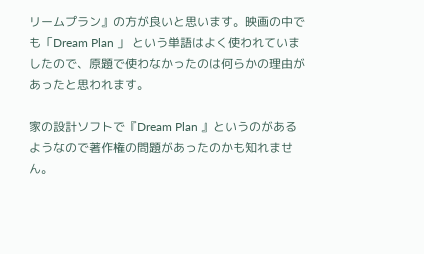リームプラン』の方が良いと思います。映画の中でも「Dream Plan 」 という単語はよく使われていましたので、原題で使わなかったのは何らかの理由があったと思われます。

家の設計ソフトで『Dream Plan 』というのがあるようなので著作権の問題があったのかも知れません。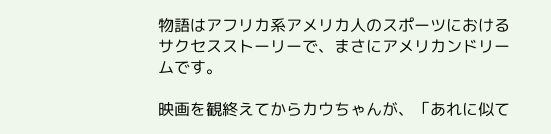物語はアフリカ系アメリカ人のスポーツにおけるサクセスストーリーで、まさにアメリカンドリームです。

映画を観終えてからカウちゃんが、「あれに似て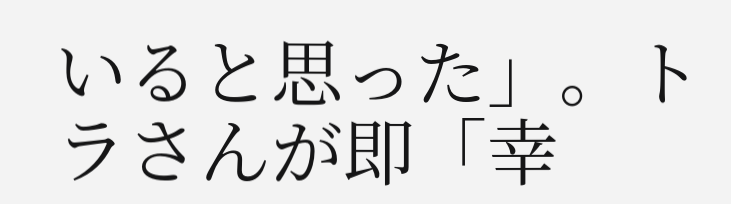いると思った」。トラさんが即「幸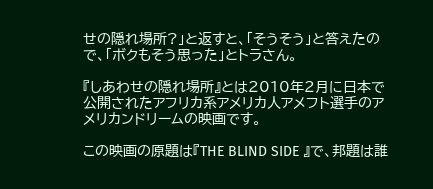せの隠れ場所?」と返すと、「そうそう」と答えたので、「ボクもそう思った」とトラさん。

『しあわせの隠れ場所』とは2010年2月に日本で公開されたアフリカ系アメリカ人アメフト選手のアメリカンドリームの映画です。

この映画の原題は『THE BLIND SIDE 』で、邦題は誰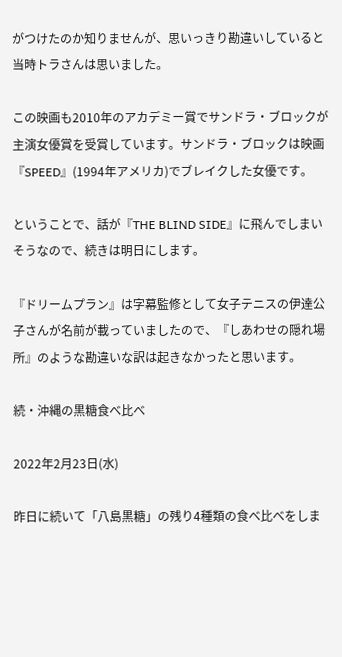がつけたのか知りませんが、思いっきり勘違いしていると当時トラさんは思いました。

この映画も2010年のアカデミー賞でサンドラ・ブロックが主演女優賞を受賞しています。サンドラ・ブロックは映画『SPEED』(1994年アメリカ)でブレイクした女優です。

ということで、話が『THE BLIND SIDE』に飛んでしまいそうなので、続きは明日にします。

『ドリームプラン』は字幕監修として女子テニスの伊達公子さんが名前が載っていましたので、『しあわせの隠れ場所』のような勘違いな訳は起きなかったと思います。

続・沖縄の黒糖食べ比べ

2022年2月23日(水)

昨日に続いて「八島黒糖」の残り4種類の食べ比べをしま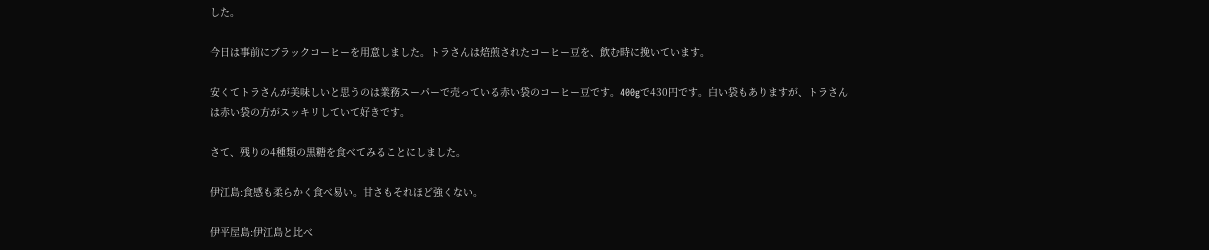した。

今日は事前にブラックコーヒーを用意しました。トラさんは焙煎されたコーヒー豆を、飲む時に挽いています。

安くてトラさんが美味しいと思うのは業務スーパーで売っている赤い袋のコーヒー豆です。400gで430円です。白い袋もありますが、トラさんは赤い袋の方がスッキリしていて好きです。

さて、残りの4種類の黒糖を食べてみることにしました。

伊江島:食感も柔らかく食べ易い。甘さもそれほど強くない。

伊平屋島:伊江島と比べ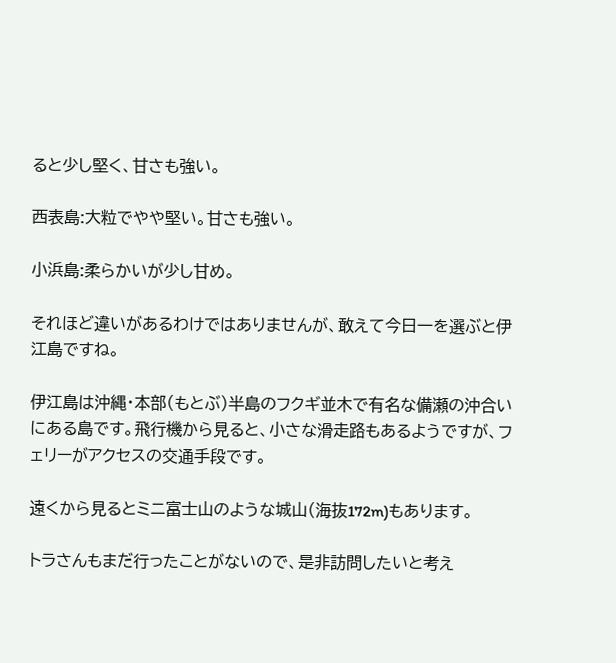ると少し堅く、甘さも強い。

西表島:大粒でやや堅い。甘さも強い。

小浜島:柔らかいが少し甘め。

それほど違いがあるわけではありませんが、敢えて今日一を選ぶと伊江島ですね。

伊江島は沖縄・本部(もとぶ)半島のフクギ並木で有名な備瀬の沖合いにある島です。飛行機から見ると、小さな滑走路もあるようですが、フェリーがアクセスの交通手段です。

遠くから見るとミニ富士山のような城山(海抜172m)もあります。

トラさんもまだ行ったことがないので、是非訪問したいと考え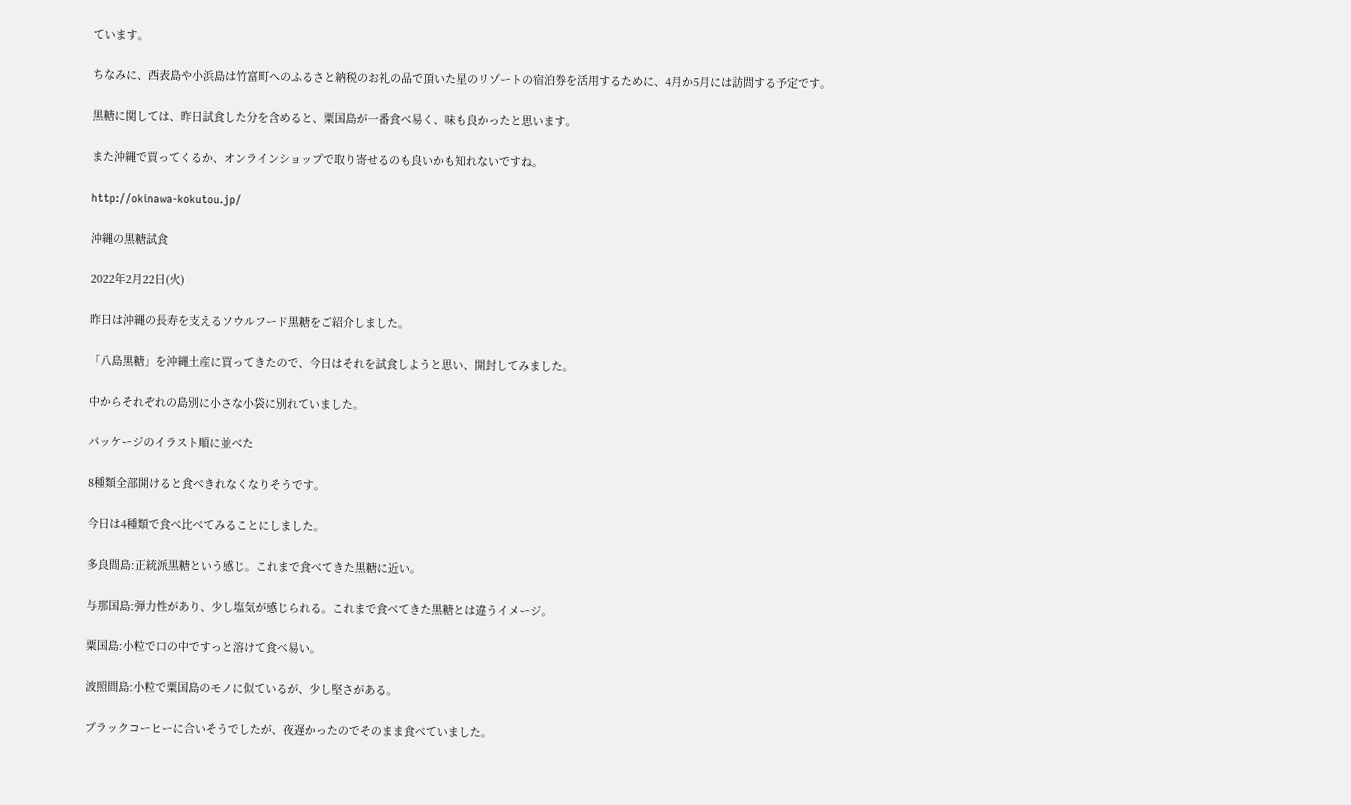ています。

ちなみに、西表島や小浜島は竹富町へのふるさと納税のお礼の品で頂いた星のリゾートの宿泊券を活用するために、4月か5月には訪問する予定です。

黒糖に関しては、昨日試食した分を含めると、粟国島が一番食べ易く、味も良かったと思います。

また沖縄で買ってくるか、オンラインショップで取り寄せるのも良いかも知れないですね。

http://okinawa-kokutou.jp/

沖縄の黒糖試食

2022年2月22日(火)

昨日は沖縄の長寿を支えるソウルフード黒糖をご紹介しました。

「八島黒糖」を沖縄土産に買ってきたので、今日はそれを試食しようと思い、開封してみました。

中からそれぞれの島別に小さな小袋に別れていました。

パッケージのイラスト順に並べた

8種類全部開けると食べきれなくなりそうです。

今日は4種類で食べ比べてみることにしました。

多良間島:正統派黒糖という感じ。これまで食べてきた黒糖に近い。

与那国島:弾力性があり、少し塩気が感じられる。これまで食べてきた黒糖とは違うイメージ。

粟国島:小粒で口の中ですっと溶けて食べ易い。

波照間島:小粒で粟国島のモノに似ているが、少し堅さがある。

ブラックコーヒーに合いそうでしたが、夜遅かったのでそのまま食べていました。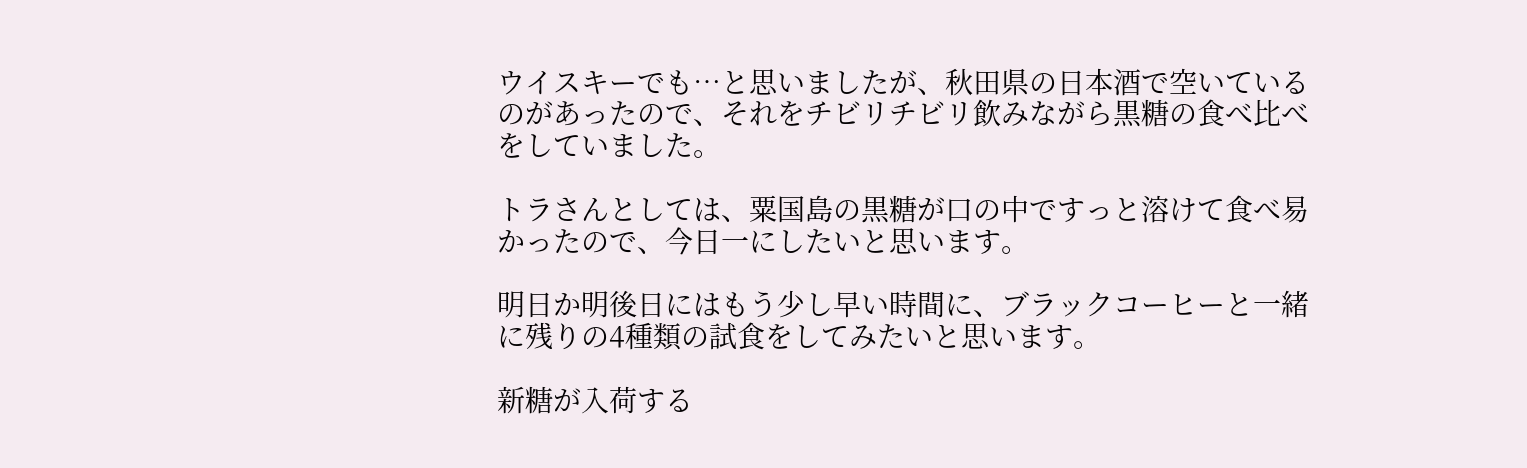ウイスキーでも…と思いましたが、秋田県の日本酒で空いているのがあったので、それをチビリチビリ飲みながら黒糖の食べ比べをしていました。

トラさんとしては、粟国島の黒糖が口の中ですっと溶けて食べ易かったので、今日一にしたいと思います。

明日か明後日にはもう少し早い時間に、ブラックコーヒーと一緒に残りの4種類の試食をしてみたいと思います。

新糖が入荷する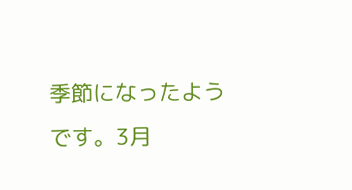季節になったようです。3月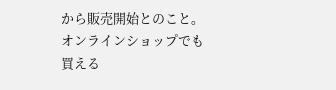から販売開始とのこと。オンラインショップでも買える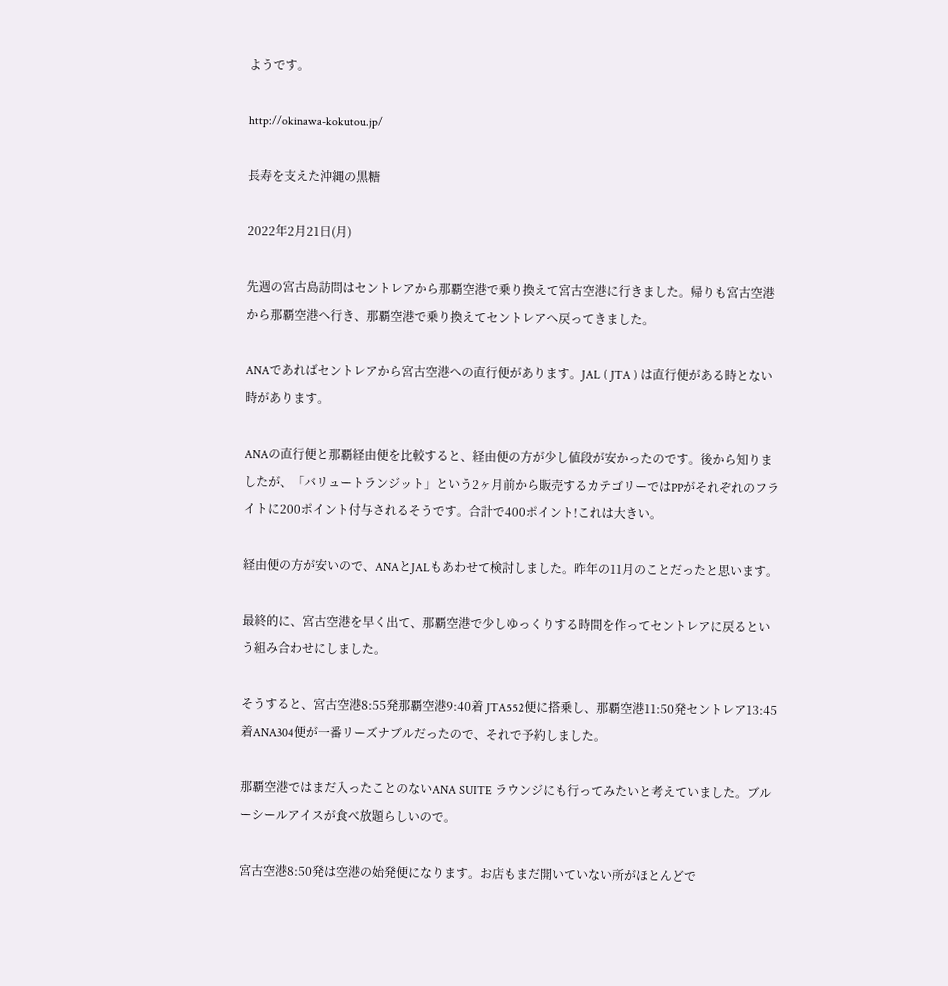ようです。

http://okinawa-kokutou.jp/

長寿を支えた沖縄の黒糖

2022年2月21日(月)

先週の宮古島訪問はセントレアから那覇空港で乗り換えて宮古空港に行きました。帰りも宮古空港から那覇空港へ行き、那覇空港で乗り換えてセントレアへ戻ってきました。

ANAであればセントレアから宮古空港への直行便があります。JAL ( JTA ) は直行便がある時とない時があります。

ANAの直行便と那覇経由便を比較すると、経由便の方が少し値段が安かったのです。後から知りましたが、「バリュートランジット」という2ヶ月前から販売するカテゴリーではPPがそれぞれのフライトに200ポイント付与されるそうです。合計で400ポイント!これは大きい。

経由便の方が安いので、ANAとJALもあわせて検討しました。昨年の11月のことだったと思います。

最終的に、宮古空港を早く出て、那覇空港で少しゆっくりする時間を作ってセントレアに戻るという組み合わせにしました。

そうすると、宮古空港8:55発那覇空港9:40着 JTA552便に搭乗し、那覇空港11:50発セントレア13:45着ANA304便が一番リーズナブルだったので、それで予約しました。

那覇空港ではまだ入ったことのないANA SUITE ラウンジにも行ってみたいと考えていました。ブルーシールアイスが食べ放題らしいので。

宮古空港8:50発は空港の始発便になります。お店もまだ開いていない所がほとんどで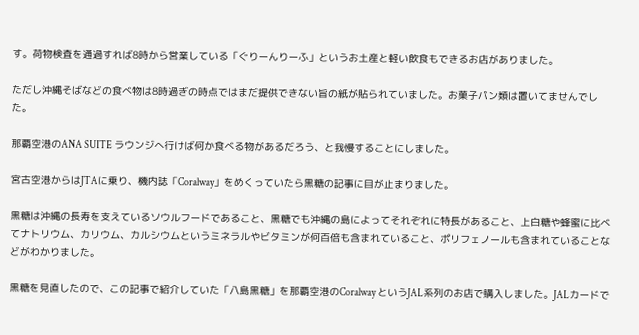す。荷物検査を通過すれば8時から営業している「ぐりーんりーふ」というお土産と軽い飲食もできるお店がありました。

ただし沖縄そばなどの食べ物は8時過ぎの時点ではまだ提供できない旨の紙が貼られていました。お菓子パン類は置いてませんでした。

那覇空港のANA SUITE ラウンジへ行けば何か食べる物があるだろう、と我慢することにしました。

宮古空港からはJTAに乗り、機内誌「Coralway」をめくっていたら黒糖の記事に目が止まりました。

黒糖は沖縄の長寿を支えているソウルフードであること、黒糖でも沖縄の島によってそれぞれに特長があること、上白糖や蜂蜜に比べてナトリウム、カリウム、カルシウムというミネラルやビタミンが何百倍も含まれていること、ポリフェノールも含まれていることなどがわかりました。

黒糖を見直したので、この記事で紹介していた「八島黒糖」を那覇空港のCoralway というJAL系列のお店で購入しました。JALカードで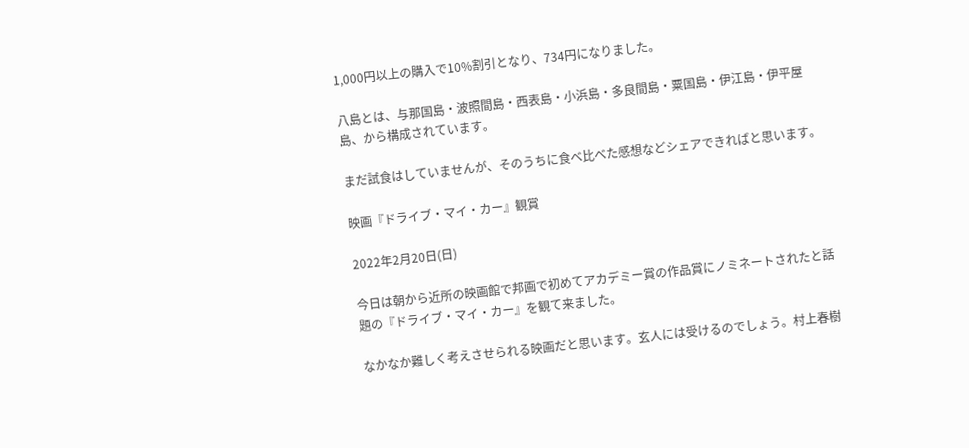1,000円以上の購入で10%割引となり、734円になりました。

八島とは、与那国島・波照間島・西表島・小浜島・多良間島・粟国島・伊江島・伊平屋島、から構成されています。

まだ試食はしていませんが、そのうちに食べ比べた感想などシェアできればと思います。

映画『ドライブ・マイ・カー』観賞

2022年2月20日(日)

今日は朝から近所の映画館で邦画で初めてアカデミー賞の作品賞にノミネートされたと話題の『ドライブ・マイ・カー』を観て来ました。

なかなか難しく考えさせられる映画だと思います。玄人には受けるのでしょう。村上春樹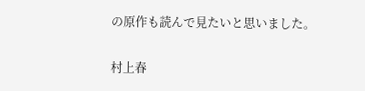の原作も読んで見たいと思いました。

村上春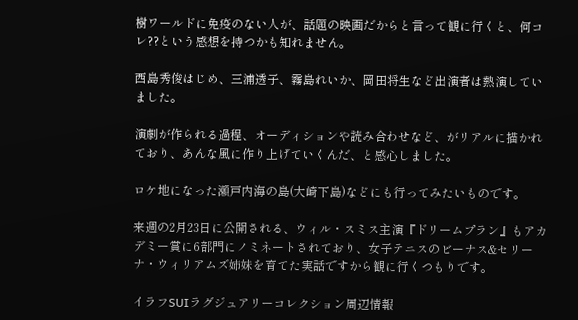樹ワールドに免疫のない人が、話題の映画だからと言って観に行くと、何コレ??という感想を持つかも知れません。

西島秀俊はじめ、三浦透子、霧島れいか、岡田将生など出演者は熱演していました。

演劇が作られる過程、オーディションや読み合わせなど、がリアルに描かれており、あんな風に作り上げていくんだ、と感心しました。

ロケ地になった瀬戸内海の島(大崎下島)などにも行ってみたいものです。

来週の2月23日に公開される、ウィル・スミス主演『ドリームプラン』もアカデミー賞に6部門にノミネートされており、女子テニスのビーナス&セリーナ・ウィリアムズ姉妹を育てた実話ですから観に行くつもりです。

イラフSUIラグジュアリーコレクション周辺情報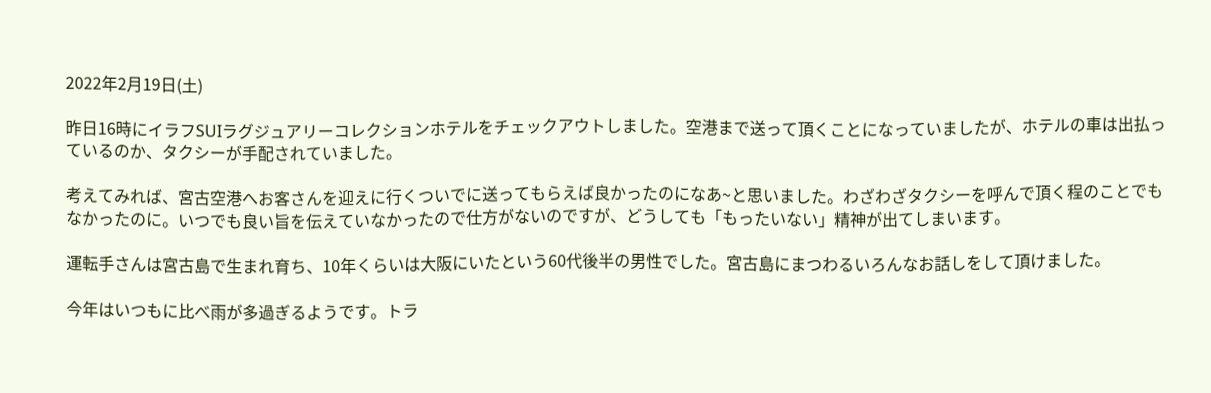2022年2月19日(土)

昨日16時にイラフSUIラグジュアリーコレクションホテルをチェックアウトしました。空港まで送って頂くことになっていましたが、ホテルの車は出払っているのか、タクシーが手配されていました。

考えてみれば、宮古空港へお客さんを迎えに行くついでに送ってもらえば良かったのになあ~と思いました。わざわざタクシーを呼んで頂く程のことでもなかったのに。いつでも良い旨を伝えていなかったので仕方がないのですが、どうしても「もったいない」精神が出てしまいます。

運転手さんは宮古島で生まれ育ち、10年くらいは大阪にいたという60代後半の男性でした。宮古島にまつわるいろんなお話しをして頂けました。

今年はいつもに比べ雨が多過ぎるようです。トラ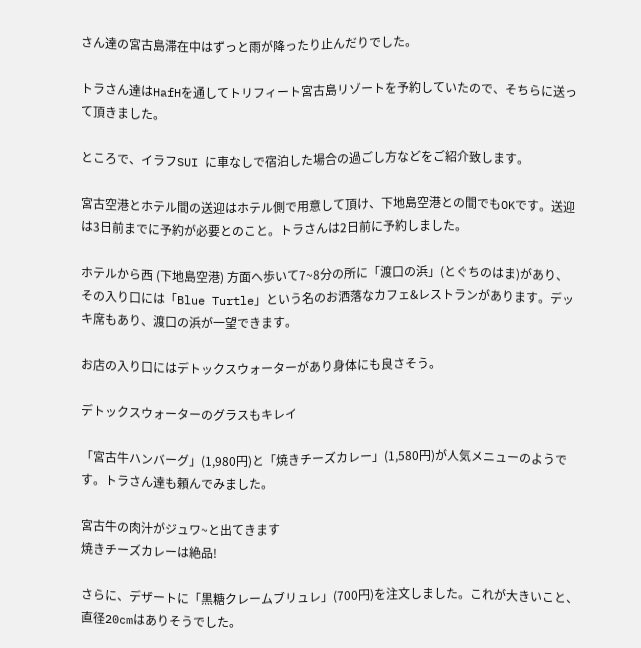さん達の宮古島滞在中はずっと雨が降ったり止んだりでした。

トラさん達はHafHを通してトリフィート宮古島リゾートを予約していたので、そちらに送って頂きました。

ところで、イラフSUI に車なしで宿泊した場合の過ごし方などをご紹介致します。

宮古空港とホテル間の送迎はホテル側で用意して頂け、下地島空港との間でもOKです。送迎は3日前までに予約が必要とのこと。トラさんは2日前に予約しました。

ホテルから西 (下地島空港) 方面へ歩いて7~8分の所に「渡口の浜」(とぐちのはま)があり、その入り口には「Blue Turtle」という名のお洒落なカフェ&レストランがあります。デッキ席もあり、渡口の浜が一望できます。

お店の入り口にはデトックスウォーターがあり身体にも良さそう。

デトックスウォーターのグラスもキレイ

「宮古牛ハンバーグ」(1,980円)と「焼きチーズカレー」(1,580円)が人気メニューのようです。トラさん達も頼んでみました。

宮古牛の肉汁がジュワ~と出てきます
焼きチーズカレーは絶品!

さらに、デザートに「黒糖クレームブリュレ」(700円)を注文しました。これが大きいこと、直径20cmはありそうでした。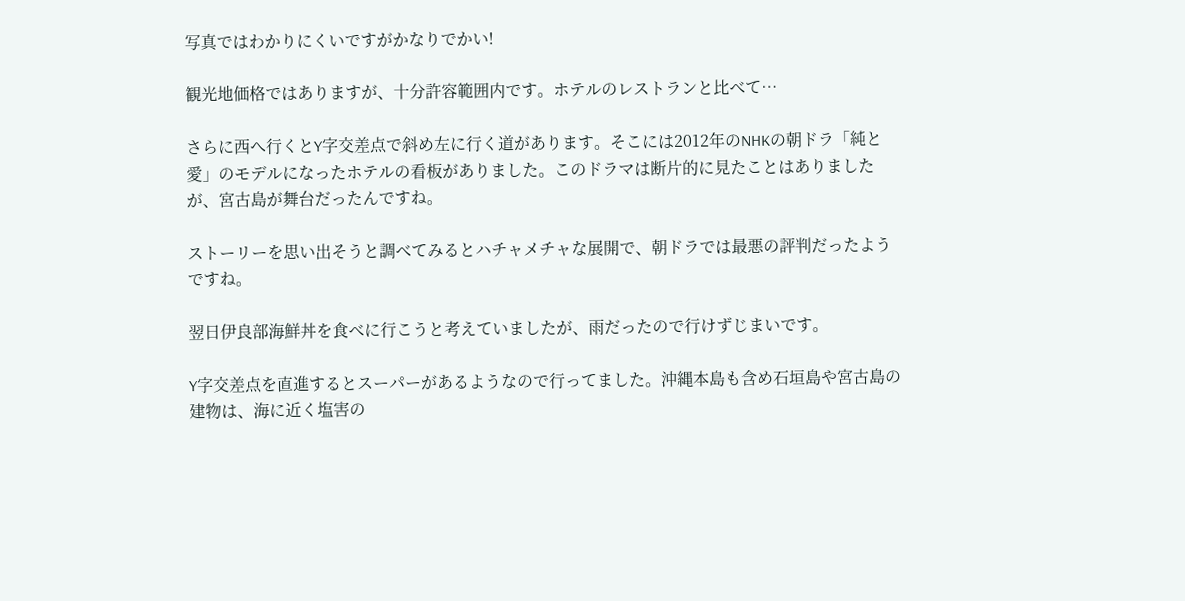写真ではわかりにくいですがかなりでかい!

観光地価格ではありますが、十分許容範囲内です。ホテルのレストランと比べて…

さらに西へ行くとY字交差点で斜め左に行く道があります。そこには2012年のNHKの朝ドラ「純と愛」のモデルになったホテルの看板がありました。このドラマは断片的に見たことはありましたが、宮古島が舞台だったんですね。

ストーリーを思い出そうと調べてみるとハチャメチャな展開で、朝ドラでは最悪の評判だったようですね。

翌日伊良部海鮮丼を食べに行こうと考えていましたが、雨だったので行けずじまいです。

Y字交差点を直進するとスーパーがあるようなので行ってました。沖縄本島も含め石垣島や宮古島の建物は、海に近く塩害の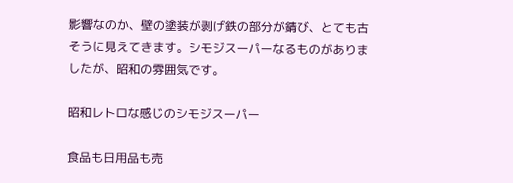影響なのか、壁の塗装が剥げ鉄の部分が錆び、とても古そうに見えてきます。シモジスーパーなるものがありましたが、昭和の雰囲気です。

昭和レトロな感じのシモジスーパー

食品も日用品も売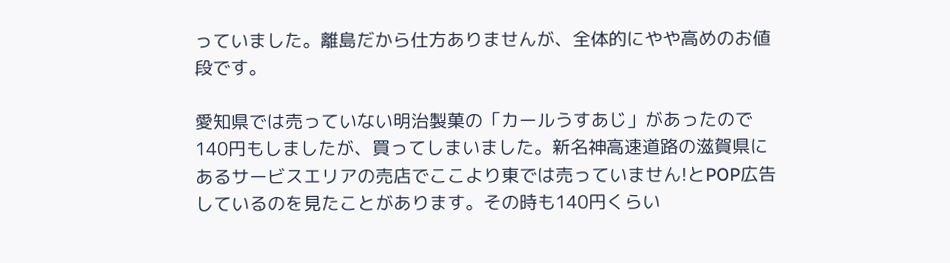っていました。離島だから仕方ありませんが、全体的にやや高めのお値段です。

愛知県では売っていない明治製菓の「カールうすあじ」があったので140円もしましたが、買ってしまいました。新名神高速道路の滋賀県にあるサービスエリアの売店でここより東では売っていません!とPOP広告しているのを見たことがあります。その時も140円くらい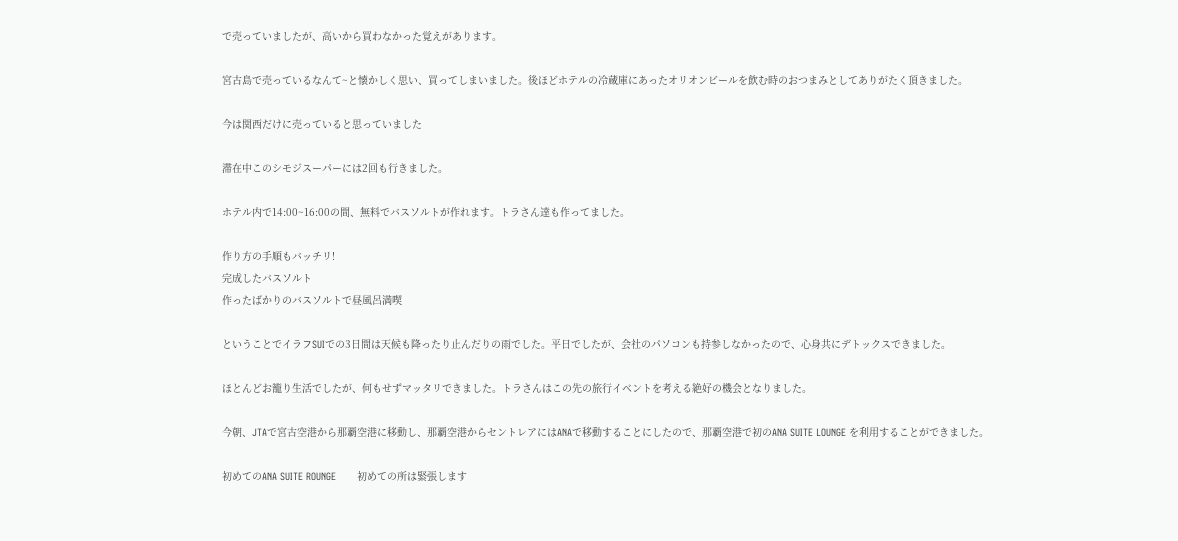で売っていましたが、高いから買わなかった覚えがあります。

宮古島で売っているなんて~と懐かしく思い、買ってしまいました。後ほどホテルの冷蔵庫にあったオリオンビールを飲む時のおつまみとしてありがたく頂きました。

今は関西だけに売っていると思っていました

滞在中このシモジスーパーには2回も行きました。

ホテル内で14:00~16:00の間、無料でバスソルトが作れます。トラさん達も作ってました。

作り方の手順もバッチリ!
完成したバスソルト
作ったばかりのバスソルトで昼風呂満喫

ということでイラフSUIでの3日間は天候も降ったり止んだりの雨でした。平日でしたが、会社のパソコンも持参しなかったので、心身共にデトックスできました。

ほとんどお籠り生活でしたが、何もせずマッタリできました。トラさんはこの先の旅行イベントを考える絶好の機会となりました。

今朝、JTAで宮古空港から那覇空港に移動し、那覇空港からセントレアにはANAで移動することにしたので、那覇空港で初のANA SUITE LOUNGE を利用することができました。

初めてのANA SUITE ROUNGE       初めての所は緊張します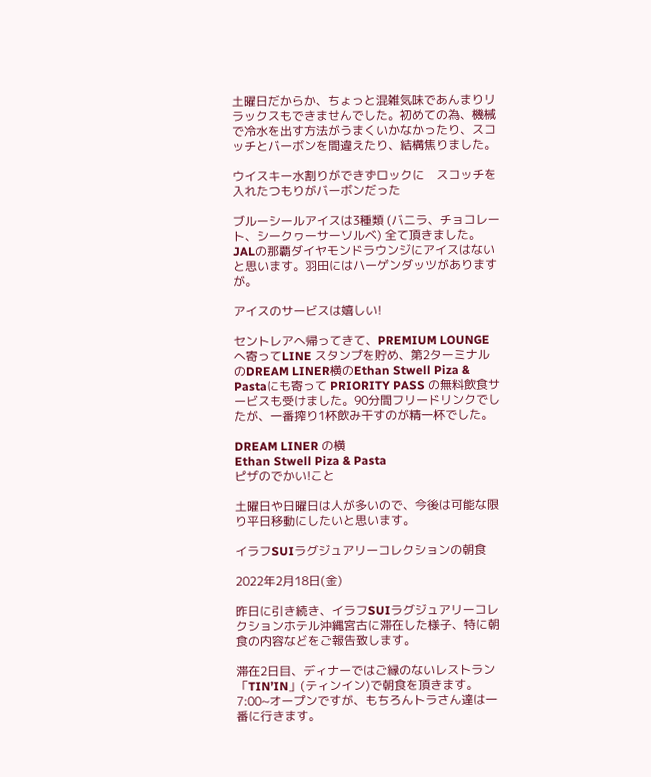土曜日だからか、ちょっと混雑気味であんまりリラックスもできませんでした。初めての為、機械で冷水を出す方法がうまくいかなかったり、スコッチとバーボンを間違えたり、結構焦りました。

ウイスキー水割りができずロックに    スコッチを入れたつもりがバーボンだった

ブルーシールアイスは3種類 (バニラ、チョコレート、シークヮーサーソルベ) 全て頂きました。JALの那覇ダイヤモンドラウンジにアイスはないと思います。羽田にはハーゲンダッツがありますが。

アイスのサービスは嬉しい!

セントレアへ帰ってきて、PREMIUM LOUNGE へ寄ってLINE スタンプを貯め、第2ターミナルのDREAM LINER横のEthan Stwell Piza & Pastaにも寄って PRIORITY PASS の無料飲食サービスも受けました。90分間フリードリンクでしたが、一番搾り1杯飲み干すのが精一杯でした。

DREAM LINER の横
Ethan Stwell Piza & Pasta
ピザのでかい!こと

土曜日や日曜日は人が多いので、今後は可能な限り平日移動にしたいと思います。

イラフSUIラグジュアリーコレクションの朝食

2022年2月18日(金)

昨日に引き続き、イラフSUIラグジュアリーコレクションホテル沖縄宮古に滞在した様子、特に朝食の内容などをご報告致します。

滞在2日目、ディナーではご縁のないレストラン「TIN’IN」(ティンイン)で朝食を頂きます。7:00~オープンですが、もちろんトラさん達は一番に行きます。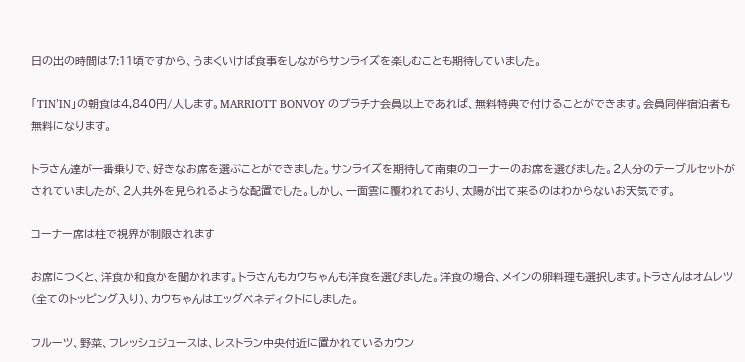日の出の時間は7:11頃ですから、うまくいけば食事をしながらサンライズを楽しむことも期待していました。

「TIN’IN」の朝食は4,840円/人します。MARRIOTT BONVOY のプラチナ会員以上であれば、無料特典で付けることができます。会員同伴宿泊者も無料になります。

トラさん達が一番乗りで、好きなお席を選ぶことができました。サンライズを期待して南東のコーナーのお席を選びました。2人分のテーブルセットがされていましたが、2人共外を見られるような配置でした。しかし、一面雲に覆われており、太陽が出て来るのはわからないお天気です。

コーナー席は柱で視界が制限されます

お席につくと、洋食か和食かを聞かれます。トラさんもカウちゃんも洋食を選びました。洋食の場合、メインの卵料理も選択します。トラさんはオムレツ(全てのトッピング入り)、カウちゃんはエッグベネディクトにしました。

フルーツ、野菜、フレッシュジュースは、レストラン中央付近に置かれているカウン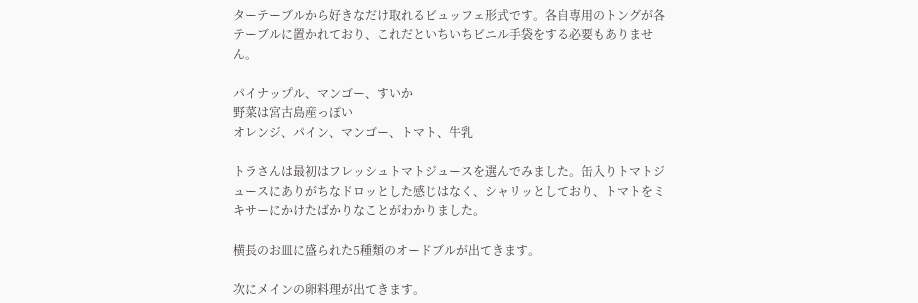ターテーブルから好きなだけ取れるビュッフェ形式です。各自専用のトングが各テーブルに置かれており、これだといちいちビニル手袋をする必要もありません。

パイナップル、マンゴー、すいか
野菜は宮古島産っぽい
オレンジ、パイン、マンゴー、トマト、牛乳

トラさんは最初はフレッシュトマトジュースを選んでみました。缶入りトマトジュースにありがちなドロッとした感じはなく、シャリッとしており、トマトをミキサーにかけたばかりなことがわかりました。

横長のお皿に盛られた5種類のオードブルが出てきます。

次にメインの卵料理が出てきます。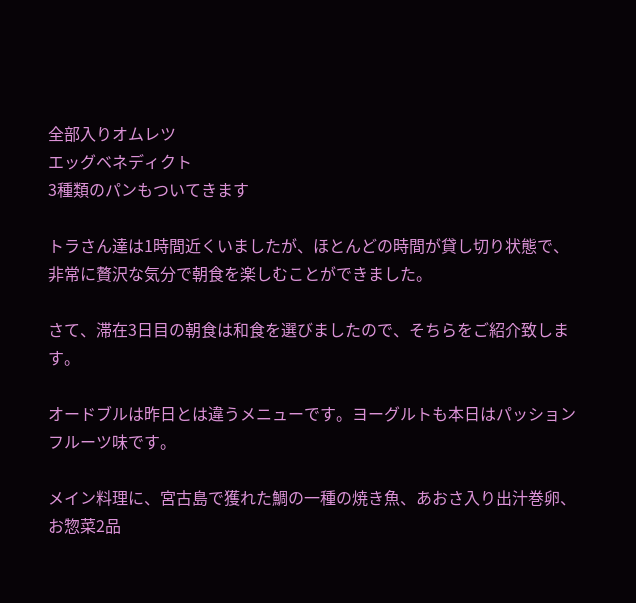全部入りオムレツ
エッグベネディクト
3種類のパンもついてきます

トラさん達は1時間近くいましたが、ほとんどの時間が貸し切り状態で、非常に贅沢な気分で朝食を楽しむことができました。

さて、滞在3日目の朝食は和食を選びましたので、そちらをご紹介致します。

オードブルは昨日とは違うメニューです。ヨーグルトも本日はパッションフルーツ味です。

メイン料理に、宮古島で獲れた鯛の一種の焼き魚、あおさ入り出汁巻卵、お惣菜2品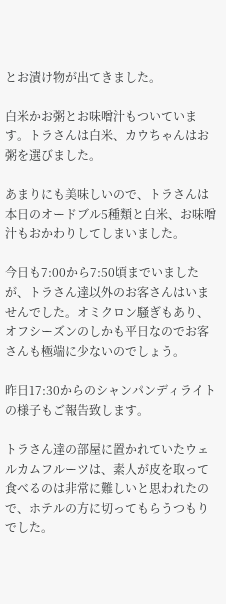とお漬け物が出てきました。

白米かお粥とお味噌汁もついています。トラさんは白米、カウちゃんはお粥を選びました。

あまりにも美味しいので、トラさんは本日のオードブル5種類と白米、お味噌汁もおかわりしてしまいました。

今日も7:00から7:50頃までいましたが、トラさん達以外のお客さんはいませんでした。オミクロン騒ぎもあり、オフシーズンのしかも平日なのでお客さんも極端に少ないのでしょう。

昨日17:30からのシャンパンディライトの様子もご報告致します。

トラさん達の部屋に置かれていたウェルカムフルーツは、素人が皮を取って食べるのは非常に難しいと思われたので、ホテルの方に切ってもらうつもりでした。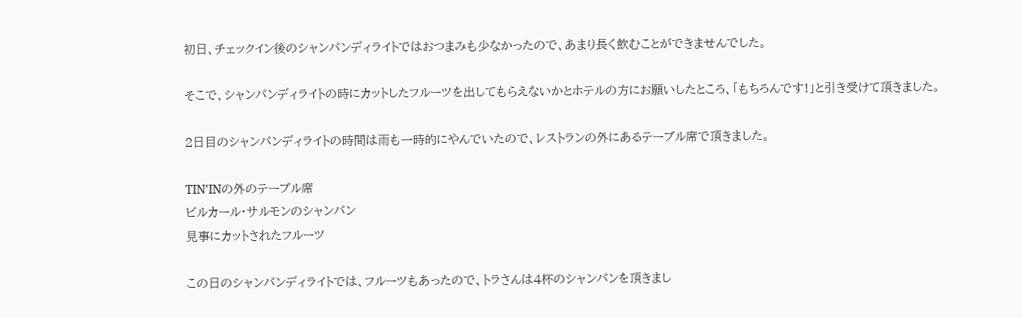初日、チェックイン後のシャンパンディライトではおつまみも少なかったので、あまり長く飲むことができませんでした。

そこで、シャンパンディライトの時にカットしたフルーツを出してもらえないかとホテルの方にお願いしたところ、「もちろんです!」と引き受けて頂きました。

2日目のシャンパンディライトの時間は雨も一時的にやんでいたので、レストランの外にあるテーブル席で頂きました。

TIN’INの外のテーブル席
ビルカール・サルモンのシャンパン
見事にカットされたフルーツ

この日のシャンパンディライトでは、フルーツもあったので、トラさんは4杯のシャンパンを頂きまし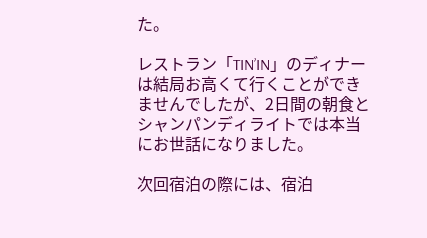た。

レストラン「TIN’IN」のディナーは結局お高くて行くことができませんでしたが、2日間の朝食とシャンパンディライトでは本当にお世話になりました。

次回宿泊の際には、宿泊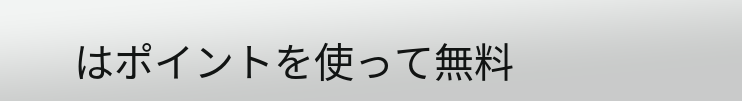はポイントを使って無料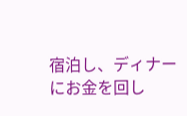宿泊し、ディナーにお金を回し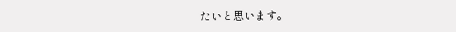たいと思います。